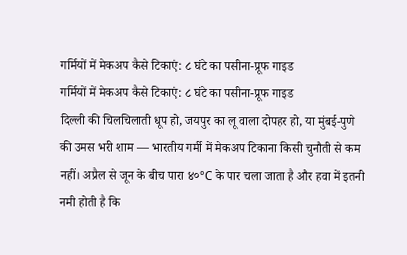गर्मियों में मेकअप कैसे टिकाएं: ८ घंटे का पसीना-प्रूफ गाइड
गर्मियों में मेकअप कैसे टिकाएं: ८ घंटे का पसीना-प्रूफ गाइड
दिल्ली की चिलचिलाती धूप हो, जयपुर का लू वाला दोपहर हो, या मुंबई-पुणे की उमस भरी शाम — भारतीय गर्मी में मेकअप टिकाना किसी चुनौती से कम नहीं। अप्रैल से जून के बीच पारा ४०°C के पार चला जाता है और हवा में इतनी नमी होती है कि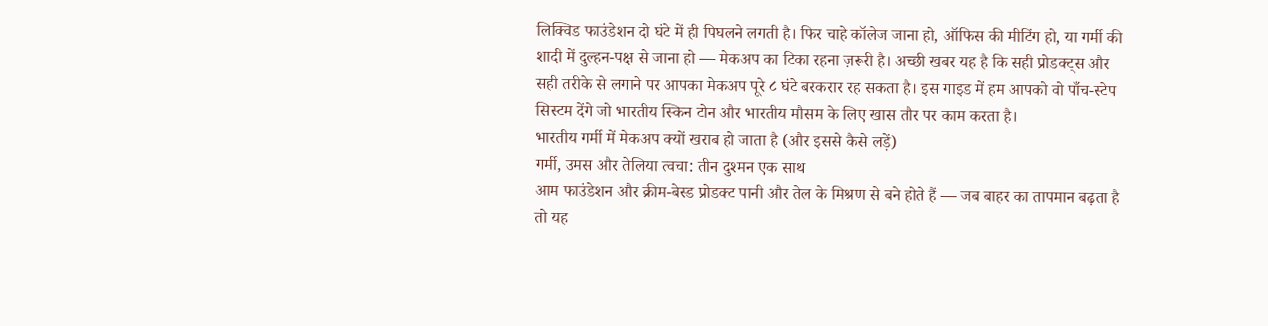लिक्विड फाउंडेशन दो घंटे में ही पिघलने लगती है। फिर चाहे कॉलेज जाना हो, ऑफिस की मीटिंग हो, या गर्मी की शादी में दुल्हन-पक्ष से जाना हो — मेकअप का टिका रहना ज़रूरी है। अच्छी खबर यह है कि सही प्रोडक्ट्स और सही तरीके से लगाने पर आपका मेकअप पूरे ८ घंटे बरकरार रह सकता है। इस गाइड में हम आपको वो पाँच-स्टेप सिस्टम देंगे जो भारतीय स्किन टोन और भारतीय मौसम के लिए खास तौर पर काम करता है।
भारतीय गर्मी में मेकअप क्यों खराब हो जाता है (और इससे कैसे लड़ें)
गर्मी, उमस और तेलिया त्वचा: तीन दुश्मन एक साथ
आम फाउंडेशन और क्रीम-बेस्ड प्रोडक्ट पानी और तेल के मिश्रण से बने होते हैं — जब बाहर का तापमान बढ़ता है तो यह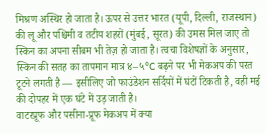मिश्रण अस्थिर हो जाता है। ऊपर से उत्तर भारत (यूपी, दिल्ली, राजस्थान) की लू और पश्चिमी व तटीय शहरों (मुंबई, सूरत) की उमस मिल जाए तो स्किन का अपना सीबम भी तेज़ हो जाता है। त्वचा विशेषज्ञों के अनुसार, स्किन की सतह का तापमान मात्र ४–५°C बढ़ने पर भी मेकअप की परत टूटने लगती है — इसीलिए जो फाउंडेशन सर्दियों में घंटों टिकती है, वही मई की दोपहर में एक घंटे में उड़ जाती है।
वाटरप्रूफ और पसीना-प्रूफ मेकअप में क्या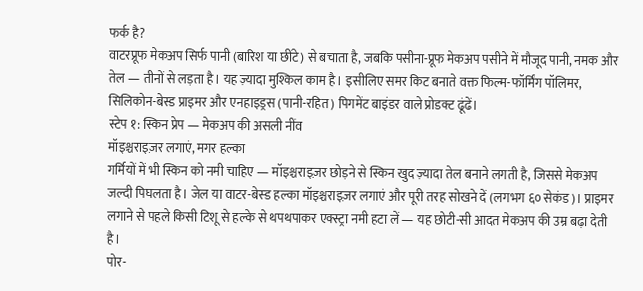फर्क है?
वाटरप्रूफ मेकअप सिर्फ पानी (बारिश या छींटे) से बचाता है, जबकि पसीना-प्रूफ मेकअप पसीने में मौजूद पानी, नमक और तेल — तीनों से लड़ता है। यह ज़्यादा मुश्किल काम है। इसीलिए समर किट बनाते वक्त फिल्म-फॉर्मिंग पॉलिमर, सिलिकोन-बेस्ड प्राइमर और एनहाइड्रस (पानी-रहित) पिगमेंट बाइंडर वाले प्रोडक्ट ढूंढें।
स्टेप १: स्किन प्रेप — मेकअप की असली नींव
मॉइश्चराइज़र लगाएं, मगर हल्का
गर्मियों में भी स्किन को नमी चाहिए — मॉइश्चराइज़र छोड़ने से स्किन खुद ज़्यादा तेल बनाने लगती है, जिससे मेकअप जल्दी पिघलता है। जेल या वाटर-बेस्ड हल्का मॉइश्चराइज़र लगाएं और पूरी तरह सोखने दें (लगभग ६० सेकंड)। प्राइमर लगाने से पहले किसी टिशू से हल्के से थपथपाकर एक्स्ट्रा नमी हटा लें — यह छोटी-सी आदत मेकअप की उम्र बढ़ा देती है।
पोर-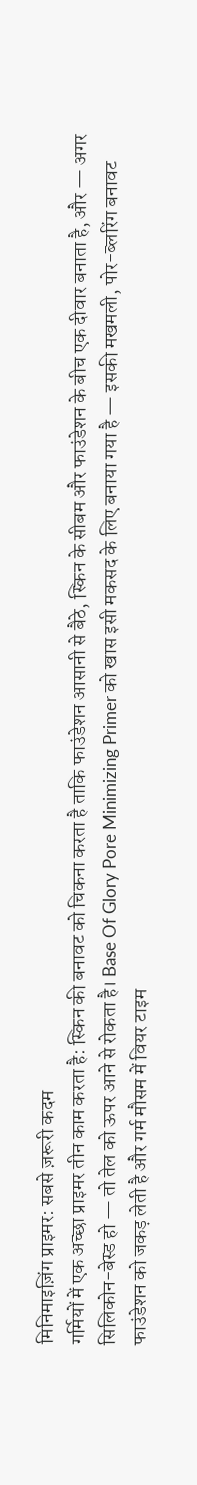मिनिमाइज़िंग प्राइमर: सबसे ज़रूरी कदम
गर्मियों में एक अच्छा प्राइमर तीन काम करता है: स्किन की बनावट को चिकना करता है ताकि फाउंडेशन आसानी से बैठे, स्किन के सीबम और फाउंडेशन के बीच एक दीवार बनाता है, और — अगर सिलिकोन-बेस्ड हो — तो तेल को ऊपर आने से रोकता है। Base Of Glory Pore Minimizing Primer को खास इसी मकसद के लिए बनाया गया है — इसकी मखमली, पोर-ब्लरिंग बनावट फाउंडेशन को जकड़ लेती है और गर्म मौसम में वियर टाइम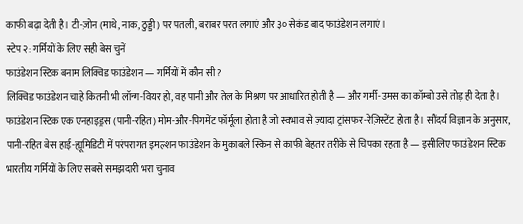काफी बढ़ा देती है। टी-ज़ोन (माथे, नाक, ठुड्डी) पर पतली, बराबर परत लगाएं और ३० सेकंड बाद फाउंडेशन लगाएं।
स्टेप २: गर्मियों के लिए सही बेस चुनें
फाउंडेशन स्टिक बनाम लिक्विड फाउंडेशन — गर्मियों में कौन सी?
लिक्विड फाउंडेशन चाहे कितनी भी लॉन्ग-वियर हो, वह पानी और तेल के मिश्रण पर आधारित होती है — और गर्मी-उमस का कॉम्बो उसे तोड़ ही देता है। फाउंडेशन स्टिक एक एनहाइड्रस (पानी-रहित) मोम-और-पिगमेंट फॉर्मूला होता है जो स्वभाव से ज़्यादा ट्रांसफर-रेज़िस्टेंट होता है। सौंदर्य विज्ञान के अनुसार, पानी-रहित बेस हाई-ह्यूमिडिटी में परंपरागत इमल्शन फाउंडेशन के मुकाबले स्किन से काफी बेहतर तरीके से चिपका रहता है — इसीलिए फाउंडेशन स्टिक भारतीय गर्मियों के लिए सबसे समझदारी भरा चुनाव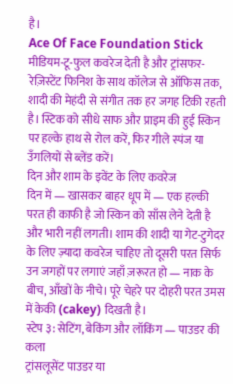है।
Ace Of Face Foundation Stick मीडियम-टू-फुल कवरेज देती है और ट्रांसफर-रेज़िस्टेंट फिनिश के साथ कॉलेज से ऑफिस तक, शादी की मेहंदी से संगीत तक हर जगह टिकी रहती है। स्टिक को सीधे साफ और प्राइम की हुई स्किन पर हल्के हाथ से रोल करें, फिर गीले स्पंज या उँगलियों से ब्लेंड करें।
दिन और शाम के इवेंट के लिए कवरेज
दिन में — खासकर बाहर धूप में — एक हल्की परत ही काफी है जो स्किन को साँस लेने देती है और भारी नहीं लगती। शाम की शादी या गेट-टुगेदर के लिए ज़्यादा कवरेज चाहिए तो दूसरी परत सिर्फ उन जगहों पर लगाएं जहाँ ज़रूरत हो — नाक के बीच, आँखों के नीचे। पूरे चेहरे पर दोहरी परत उमस में केकी (cakey) दिखती है।
स्टेप ३: सेटिंग, बेकिंग और लॉकिंग — पाउडर की कला
ट्रांसलूसेंट पाउडर या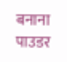बनाना पाउडर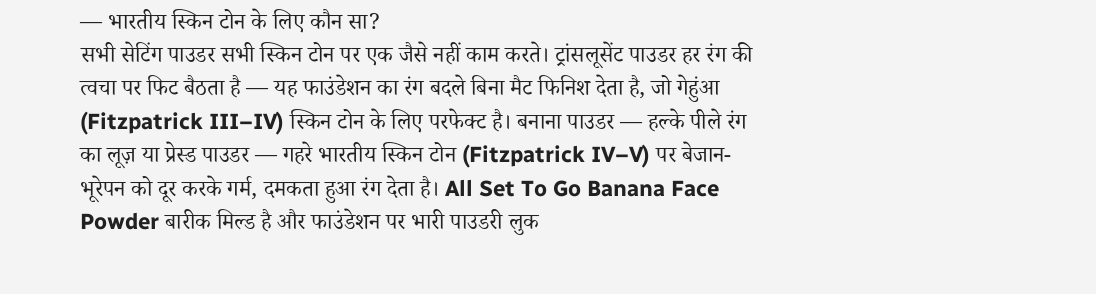— भारतीय स्किन टोन के लिए कौन सा?
सभी सेटिंग पाउडर सभी स्किन टोन पर एक जैसे नहीं काम करते। ट्रांसलूसेंट पाउडर हर रंग की त्वचा पर फिट बैठता है — यह फाउंडेशन का रंग बदले बिना मैट फिनिश देता है, जो गेहुंआ (Fitzpatrick III–IV) स्किन टोन के लिए परफेक्ट है। बनाना पाउडर — हल्के पीले रंग का लूज़ या प्रेस्ड पाउडर — गहरे भारतीय स्किन टोन (Fitzpatrick IV–V) पर बेजान-भूरेपन को दूर करके गर्म, दमकता हुआ रंग देता है। All Set To Go Banana Face Powder बारीक मिल्ड है और फाउंडेशन पर भारी पाउडरी लुक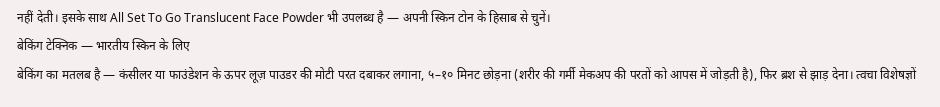नहीं देती। इसके साथ All Set To Go Translucent Face Powder भी उपलब्ध है — अपनी स्किन टोन के हिसाब से चुनें।
बेकिंग टेक्निक — भारतीय स्किन के लिए
बेकिंग का मतलब है — कंसीलर या फाउंडेशन के ऊपर लूज़ पाउडर की मोटी परत दबाकर लगाना, ५–१० मिनट छोड़ना (शरीर की गर्मी मेकअप की परतों को आपस में जोड़ती है), फिर ब्रश से झाड़ देना। त्वचा विशेषज्ञों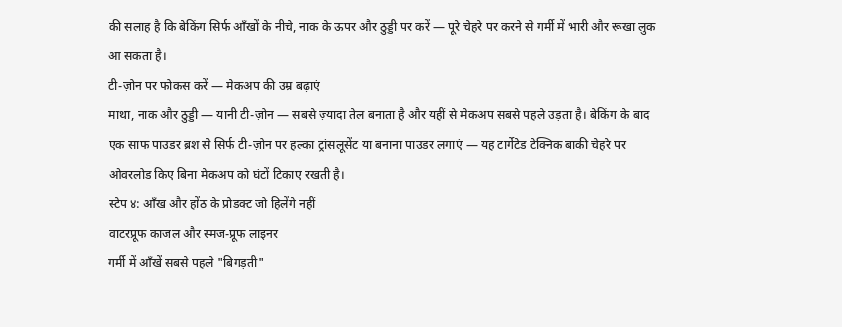की सलाह है कि बेकिंग सिर्फ आँखों के नीचे, नाक के ऊपर और ठुड्डी पर करें — पूरे चेहरे पर करने से गर्मी में भारी और रूखा लुक आ सकता है।
टी-ज़ोन पर फोकस करें — मेकअप की उम्र बढ़ाएं
माथा, नाक और ठुड्डी — यानी टी-ज़ोन — सबसे ज़्यादा तेल बनाता है और यहीं से मेकअप सबसे पहले उड़ता है। बेकिंग के बाद एक साफ पाउडर ब्रश से सिर्फ टी-ज़ोन पर हल्का ट्रांसलूसेंट या बनाना पाउडर लगाएं — यह टार्गेटेड टेक्निक बाकी चेहरे पर ओवरलोड किए बिना मेकअप को घंटों टिकाए रखती है।
स्टेप ४: आँख और होंठ के प्रोडक्ट जो हिलेंगे नहीं
वाटरप्रूफ काजल और स्मज-प्रूफ लाइनर
गर्मी में आँखें सबसे पहले "बिगड़ती"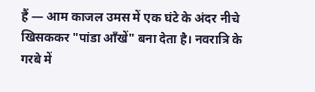हैं — आम काजल उमस में एक घंटे के अंदर नीचे खिसककर "पांडा आँखें" बना देता है। नवरात्रि के गरबे में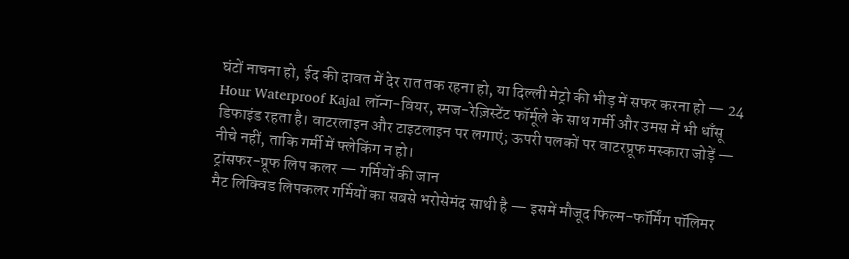घंटों नाचना हो, ईद की दावत में देर रात तक रहना हो, या दिल्ली मेट्रो की भीड़ में सफर करना हो — 24 Hour Waterproof Kajal लॉन्ग-वियर, स्मज-रेज़िस्टेंट फॉर्मूले के साथ गर्मी और उमस में भी धाँसू डिफाइंड रहता है। वाटरलाइन और टाइटलाइन पर लगाएं; ऊपरी पलकों पर वाटरप्रूफ मस्कारा जोड़ें — नीचे नहीं, ताकि गर्मी में फ्लेकिंग न हो।
ट्रांसफर-प्रूफ लिप कलर — गर्मियों की जान
मैट लिक्विड लिपकलर गर्मियों का सबसे भरोसेमंद साथी है — इसमें मौजूद फिल्म-फॉर्मिंग पॉलिमर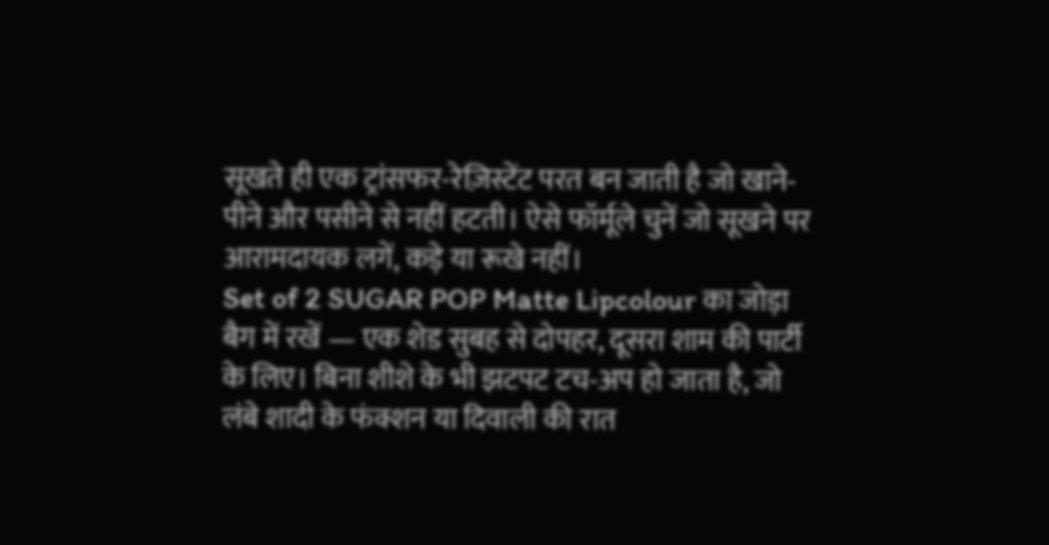सूखते ही एक ट्रांसफर-रेज़िस्टेंट परत बन जाती है जो खाने-पीने और पसीने से नहीं हटती। ऐसे फॉर्मूले चुनें जो सूखने पर आरामदायक लगें, कड़े या रूखे नहीं।
Set of 2 SUGAR POP Matte Lipcolour का जोड़ा बैग में रखें — एक शेड सुबह से दोपहर, दूसरा शाम की पार्टी के लिए। बिना शीशे के भी झटपट टच-अप हो जाता है, जो लंबे शादी के फंक्शन या दिवाली की रात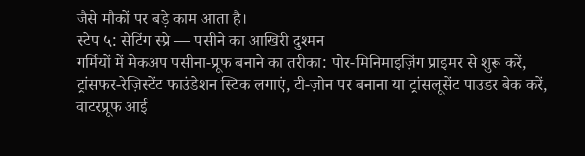जैसे मौकों पर बड़े काम आता है।
स्टेप ५: सेटिंग स्प्रे — पसीने का आखिरी दुश्मन
गर्मियों में मेकअप पसीना-प्रूफ बनाने का तरीका: पोर-मिनिमाइज़िंग प्राइमर से शुरू करें, ट्रांसफर-रेज़िस्टेंट फाउंडेशन स्टिक लगाएं, टी-ज़ोन पर बनाना या ट्रांसलूसेंट पाउडर बेक करें, वाटरप्रूफ आई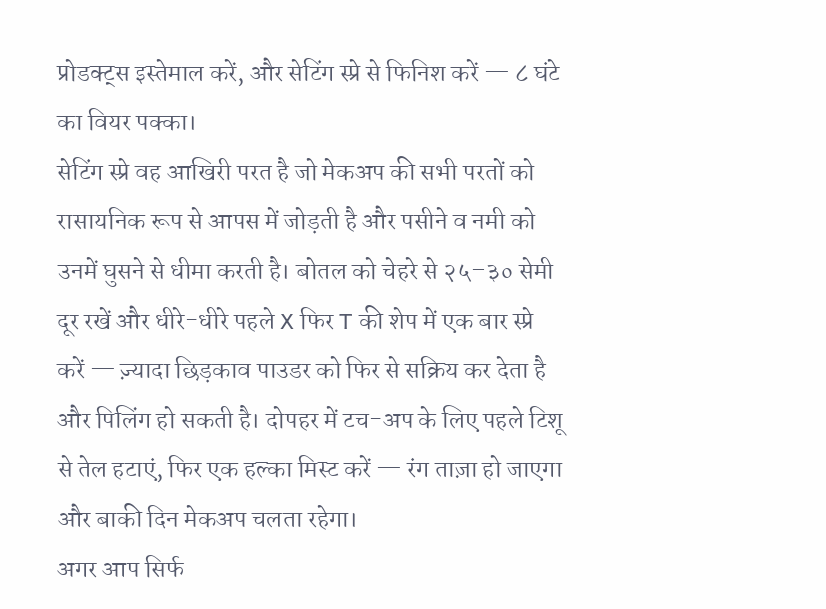प्रोडक्ट्स इस्तेमाल करें, और सेटिंग स्प्रे से फिनिश करें — ८ घंटे का वियर पक्का।
सेटिंग स्प्रे वह आखिरी परत है जो मेकअप की सभी परतों को रासायनिक रूप से आपस में जोड़ती है और पसीने व नमी को उनमें घुसने से धीमा करती है। बोतल को चेहरे से २५–३० सेमी दूर रखें और धीरे-धीरे पहले X फिर T की शेप में एक बार स्प्रे करें — ज़्यादा छिड़काव पाउडर को फिर से सक्रिय कर देता है और पिलिंग हो सकती है। दोपहर में टच-अप के लिए पहले टिशू से तेल हटाएं, फिर एक हल्का मिस्ट करें — रंग ताज़ा हो जाएगा और बाकी दिन मेकअप चलता रहेगा।
अगर आप सिर्फ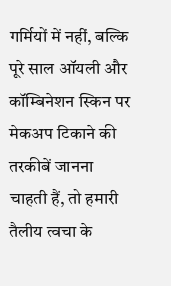गर्मियों में नहीं, बल्कि पूरे साल ऑयली और कॉम्बिनेशन स्किन पर मेकअप टिकाने की तरकीबें जानना चाहती हैं, तो हमारी तैलीय त्वचा के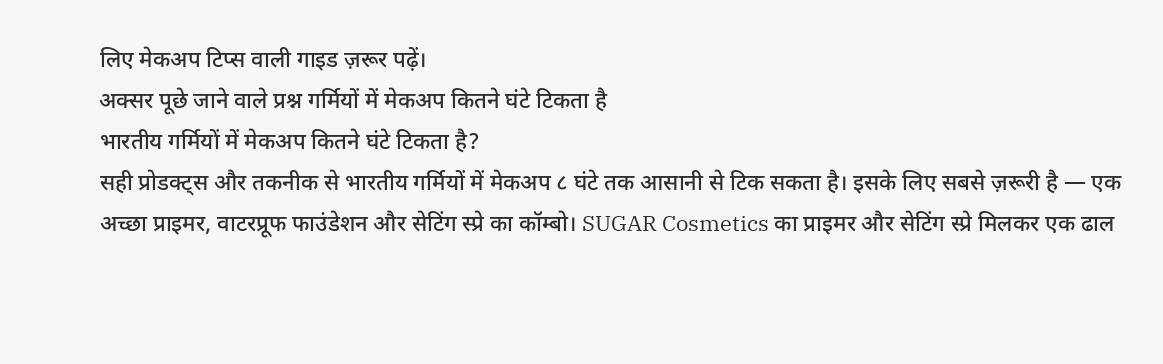लिए मेकअप टिप्स वाली गाइड ज़रूर पढ़ें।
अक्सर पूछे जाने वाले प्रश्न गर्मियों में मेकअप कितने घंटे टिकता है
भारतीय गर्मियों में मेकअप कितने घंटे टिकता है?
सही प्रोडक्ट्स और तकनीक से भारतीय गर्मियों में मेकअप ८ घंटे तक आसानी से टिक सकता है। इसके लिए सबसे ज़रूरी है — एक अच्छा प्राइमर, वाटरप्रूफ फाउंडेशन और सेटिंग स्प्रे का कॉम्बो। SUGAR Cosmetics का प्राइमर और सेटिंग स्प्रे मिलकर एक ढाल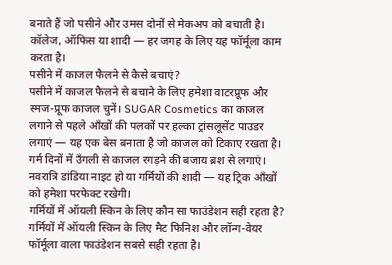बनाते हैं जो पसीने और उमस दोनों से मेकअप को बचाती है। कॉलेज, ऑफिस या शादी — हर जगह के लिए यह फॉर्मूला काम करता है।
पसीने में काजल फैलने से कैसे बचाएं?
पसीने में काजल फैलने से बचाने के लिए हमेशा वाटरप्रूफ और स्मज-प्रूफ काजल चुनें। SUGAR Cosmetics का काजल लगाने से पहले आँखों की पलकों पर हल्का ट्रांसलूसेंट पाउडर लगाएं — यह एक बेस बनाता है जो काजल को टिकाए रखता है। गर्म दिनों में उँगली से काजल रगड़ने की बजाय ब्रश से लगाएं। नवरात्रि डांडिया नाइट हो या गर्मियों की शादी — यह ट्रिक आँखों को हमेशा परफेक्ट रखेगी।
गर्मियों में ऑयली स्किन के लिए कौन सा फाउंडेशन सही रहता है?
गर्मियों में ऑयली स्किन के लिए मैट फिनिश और लॉन्ग-वेयर फॉर्मूला वाला फाउंडेशन सबसे सही रहता है।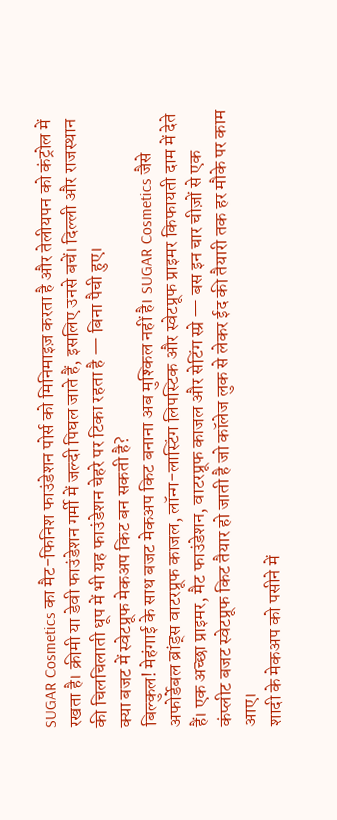SUGAR Cosmetics का मैट-फिनिश फाउंडेशन पोर्स को मिनिमाइज़ करता है और तेलीयपन को कंट्रोल में रखता है। क्रीमी या डेवी फाउंडेशन गर्मी में जल्दी पिघल जाते हैं, इसलिए उनसे बचें। दिल्ली और राजस्थान की चिलचिलाती धूप में भी यह फाउंडेशन चेहरे पर टिका रहता है — बिना पैची हुए।
क्या बजट में स्वेटप्रूफ मेकअप किट बन सकती है?
बिल्कुल! मेहंगाई के साथ बजट मेकअप किट बनाना अब मुश्किल नहीं है। SUGAR Cosmetics जैसे अफोर्डेबल ब्रांड्स वाटरप्रूफ काजल, लॉन्ग-लास्टिंग लिपस्टिक और स्वेटप्रूफ प्राइमर किफायती दाम में देते हैं। एक अच्छा प्राइमर, मैट फाउंडेशन, वाटरप्रूफ काजल और सेटिंग स्प्रे — बस इन चार चीज़ों से एक कंप्लीट बजट स्वेटप्रूफ किट तैयार हो जाती है जो कॉलेज लुक से लेकर ईद की तैयारी तक हर मौके पर काम आए।
शादी के मेकअप को पसीने में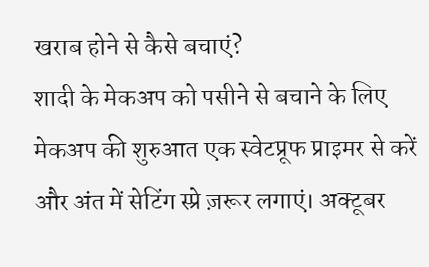खराब होने से कैसे बचाएं?
शादी के मेकअप को पसीने से बचाने के लिए मेकअप की शुरुआत एक स्वेटप्रूफ प्राइमर से करें और अंत में सेटिंग स्प्रे ज़रूर लगाएं। अक्टूबर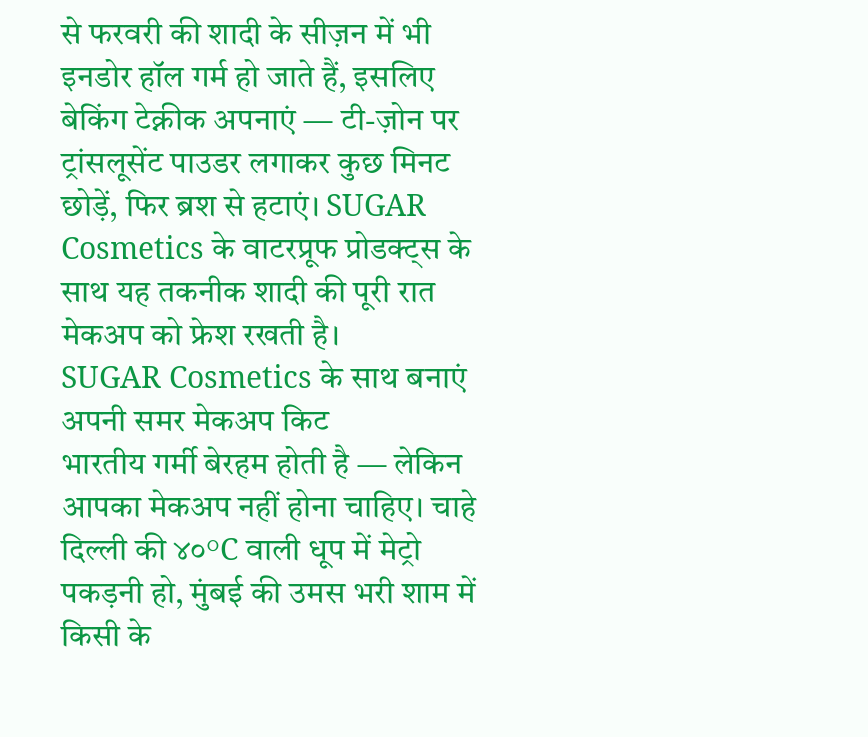से फरवरी की शादी के सीज़न में भी इनडोर हॉल गर्म हो जाते हैं, इसलिए बेकिंग टेक्नीक अपनाएं — टी-ज़ोन पर ट्रांसलूसेंट पाउडर लगाकर कुछ मिनट छोड़ें, फिर ब्रश से हटाएं। SUGAR Cosmetics के वाटरप्रूफ प्रोडक्ट्स के साथ यह तकनीक शादी की पूरी रात मेकअप को फ्रेश रखती है।
SUGAR Cosmetics के साथ बनाएं अपनी समर मेकअप किट
भारतीय गर्मी बेरहम होती है — लेकिन आपका मेकअप नहीं होना चाहिए। चाहे दिल्ली की ४०°C वाली धूप में मेट्रो पकड़नी हो, मुंबई की उमस भरी शाम में किसी के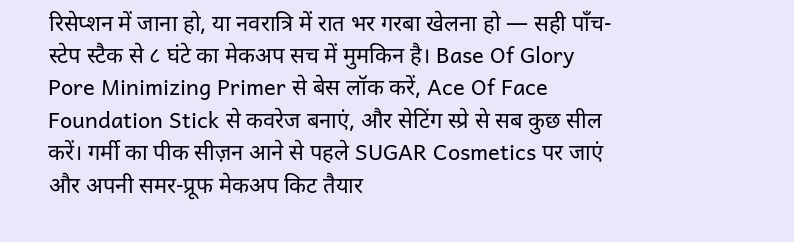रिसेप्शन में जाना हो, या नवरात्रि में रात भर गरबा खेलना हो — सही पाँच-स्टेप स्टैक से ८ घंटे का मेकअप सच में मुमकिन है। Base Of Glory Pore Minimizing Primer से बेस लॉक करें, Ace Of Face Foundation Stick से कवरेज बनाएं, और सेटिंग स्प्रे से सब कुछ सील करें। गर्मी का पीक सीज़न आने से पहले SUGAR Cosmetics पर जाएं और अपनी समर-प्रूफ मेकअप किट तैयार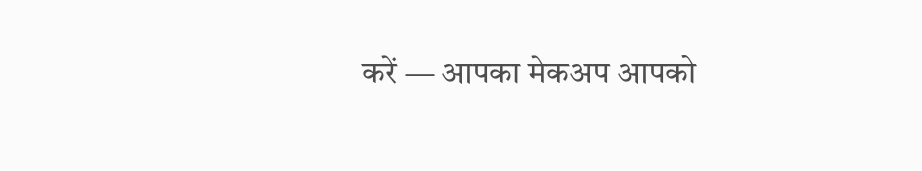करें — आपका मेकअप आपको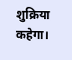शुक्रिया कहेगा।